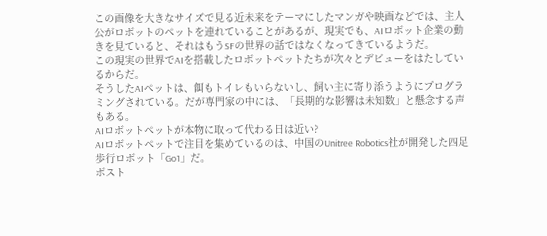この画像を大きなサイズで見る近未来をテーマにしたマンガや映画などでは、主人公がロボットのペットを連れていることがあるが、現実でも、AIロボット企業の動きを見ていると、それはもうSFの世界の話ではなくなってきているようだ。
この現実の世界でAIを搭載したロボットペットたちが次々とデビューをはたしているからだ。
そうしたAIペットは、餌もトイレもいらないし、飼い主に寄り添うようにプログラミングされている。だが専門家の中には、「長期的な影響は未知数」と懸念する声もある。
AIロボットペットが本物に取って代わる日は近い?
AIロボットペットで注目を集めているのは、中国のUnitree Robotics社が開発した四足歩行ロボット「Go1」だ。
ボスト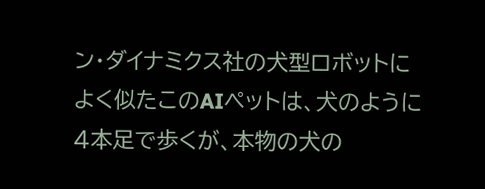ン・ダイナミクス社の犬型ロボットによく似たこのAIペットは、犬のように4本足で歩くが、本物の犬の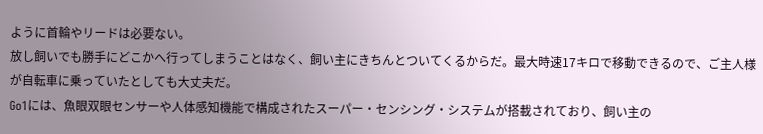ように首輪やリードは必要ない。
放し飼いでも勝手にどこかへ行ってしまうことはなく、飼い主にきちんとついてくるからだ。最大時速17キロで移動できるので、ご主人様が自転車に乗っていたとしても大丈夫だ。
Go1には、魚眼双眼センサーや人体感知機能で構成されたスーパー・センシング・システムが搭載されており、飼い主の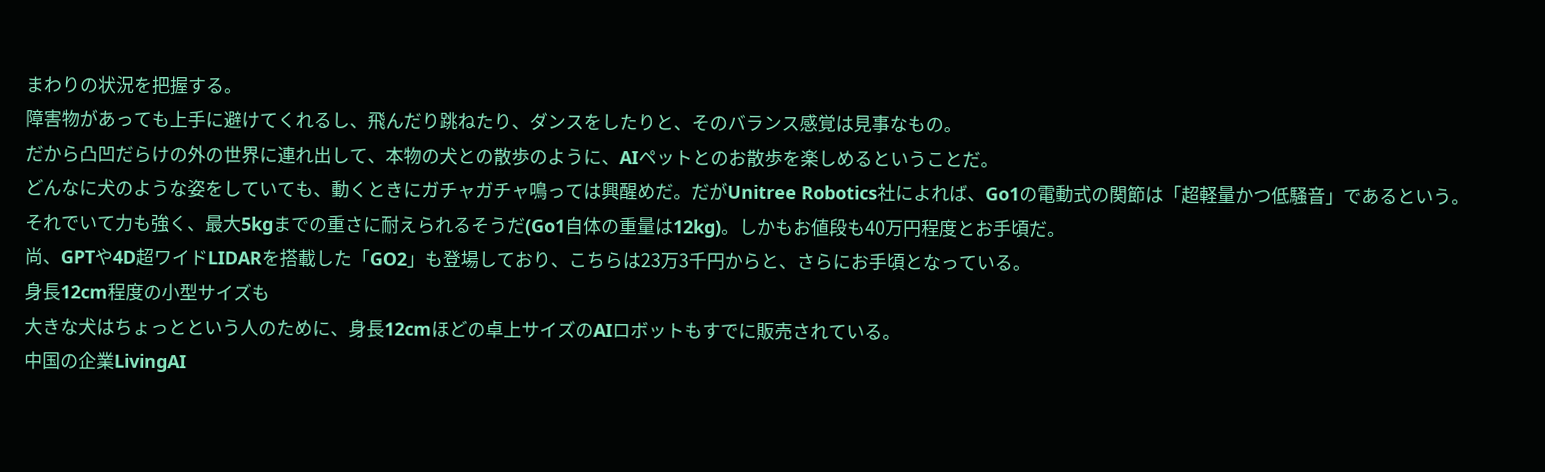まわりの状況を把握する。
障害物があっても上手に避けてくれるし、飛んだり跳ねたり、ダンスをしたりと、そのバランス感覚は見事なもの。
だから凸凹だらけの外の世界に連れ出して、本物の犬との散歩のように、AIペットとのお散歩を楽しめるということだ。
どんなに犬のような姿をしていても、動くときにガチャガチャ鳴っては興醒めだ。だがUnitree Robotics社によれば、Go1の電動式の関節は「超軽量かつ低騒音」であるという。
それでいて力も強く、最大5kgまでの重さに耐えられるそうだ(Go1自体の重量は12kg)。しかもお値段も40万円程度とお手頃だ。
尚、GPTや4D超ワイドLIDARを搭載した「GO2」も登場しており、こちらは23万3千円からと、さらにお手頃となっている。
身長12cm程度の小型サイズも
大きな犬はちょっとという人のために、身長12cmほどの卓上サイズのAIロボットもすでに販売されている。
中国の企業LivingAI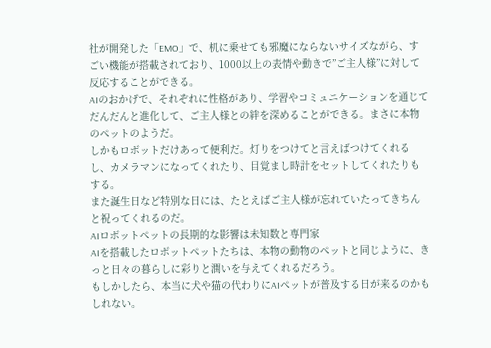社が開発した「EMO」で、机に乗せても邪魔にならないサイズながら、すごい機能が搭載されており、1000以上の表情や動きで”ご主人様”に対して反応することができる。
AIのおかげで、それぞれに性格があり、学習やコミュニケーションを通じてだんだんと進化して、ご主人様との絆を深めることができる。まさに本物のペットのようだ。
しかもロボットだけあって便利だ。灯りをつけてと言えばつけてくれるし、カメラマンになってくれたり、目覚まし時計をセットしてくれたりもする。
また誕生日など特別な日には、たとえばご主人様が忘れていたってきちんと祝ってくれるのだ。
AIロボットペットの長期的な影響は未知数と専門家
AIを搭載したロボットペットたちは、本物の動物のペットと同じように、きっと日々の暮らしに彩りと潤いを与えてくれるだろう。
もしかしたら、本当に犬や猫の代わりにAIペットが普及する日が来るのかもしれない。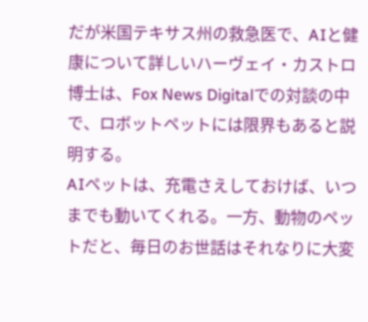だが米国テキサス州の救急医で、AIと健康について詳しいハーヴェイ・カストロ博士は、Fox News Digitalでの対談の中で、ロボットペットには限界もあると説明する。
AIペットは、充電さえしておけば、いつまでも動いてくれる。一方、動物のペットだと、毎日のお世話はそれなりに大変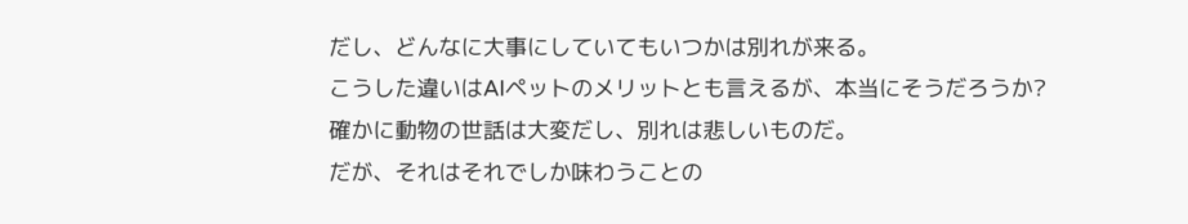だし、どんなに大事にしていてもいつかは別れが来る。
こうした違いはAIペットのメリットとも言えるが、本当にそうだろうか?
確かに動物の世話は大変だし、別れは悲しいものだ。
だが、それはそれでしか味わうことの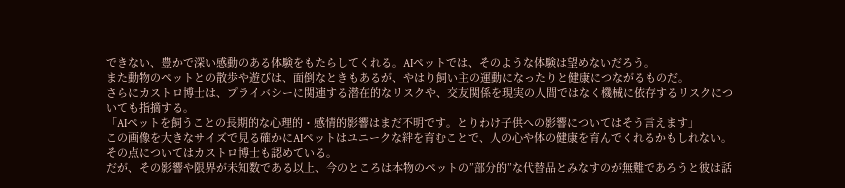できない、豊かで深い感動のある体験をもたらしてくれる。AIペットでは、そのような体験は望めないだろう。
また動物のペットとの散歩や遊びは、面倒なときもあるが、やはり飼い主の運動になったりと健康につながるものだ。
さらにカストロ博士は、プライバシーに関連する潜在的なリスクや、交友関係を現実の人間ではなく機械に依存するリスクについても指摘する。
「AIペットを飼うことの長期的な心理的・感情的影響はまだ不明です。とりわけ子供への影響についてはそう言えます」
この画像を大きなサイズで見る確かにAIペットはユニークな絆を育むことで、人の心や体の健康を育んでくれるかもしれない。その点についてはカストロ博士も認めている。
だが、その影響や限界が未知数である以上、今のところは本物のペットの”部分的”な代替品とみなすのが無難であろうと彼は話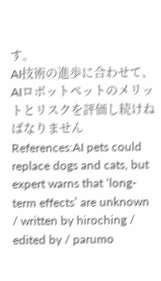す。
AI技術の進歩に合わせて、AIロボットペットのメリットとリスクを評価し続けねばなりません
References:AI pets could replace dogs and cats, but expert warns that ‘long-term effects’ are unknown / written by hiroching / edited by / parumo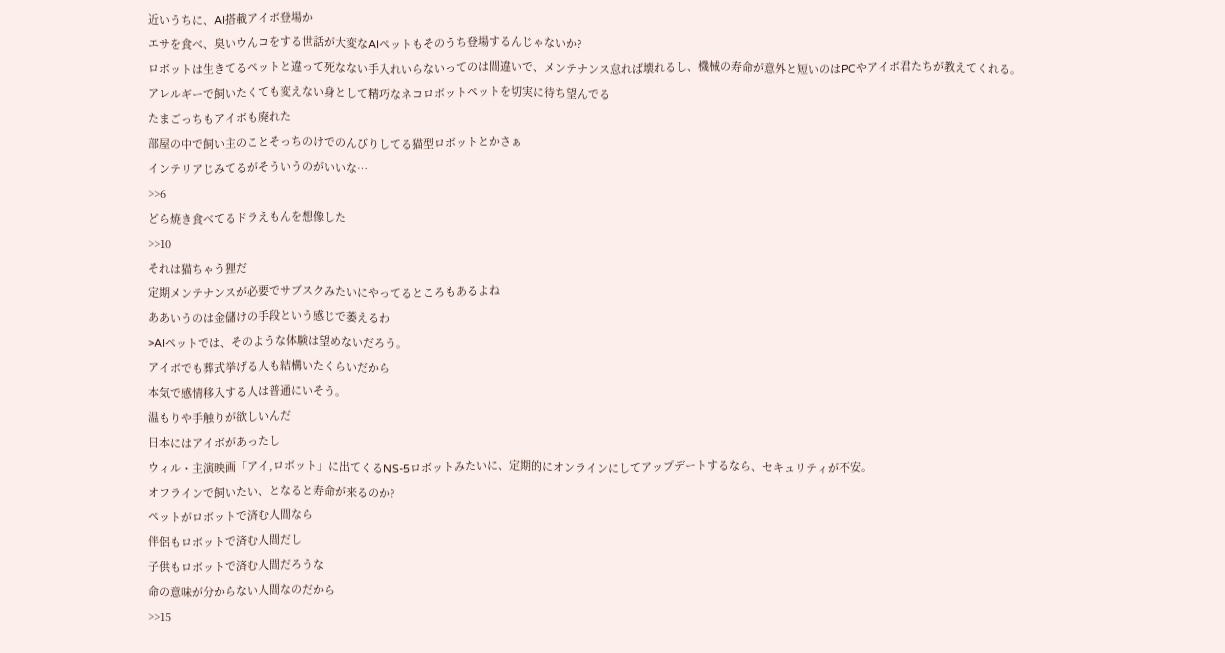近いうちに、AI搭載アイボ登場か
エサを食べ、臭いウんコをする世話が大変なAIペットもそのうち登場するんじゃないか?
ロボットは生きてるペットと違って死なない手入れいらないってのは間違いで、メンテナンス怠れば壊れるし、機械の寿命が意外と短いのはPCやアイボ君たちが教えてくれる。
アレルギーで飼いたくても変えない身として精巧なネコロボットペットを切実に待ち望んでる
たまごっちもアイボも廃れた
部屋の中で飼い主のことそっちのけでのんびりしてる猫型ロボットとかさぁ
インテリアじみてるがそういうのがいいな…
>>6
どら焼き食べてるドラえもんを想像した
>>10
それは猫ちゃう狸だ
定期メンテナンスが必要でサブスクみたいにやってるところもあるよね
ああいうのは金儲けの手段という感じで萎えるわ
>AIペットでは、そのような体験は望めないだろう。
アイボでも葬式挙げる人も結構いたくらいだから
本気で感情移入する人は普通にいそう。
温もりや手触りが欲しいんだ
日本にはアイボがあったし
ウィル・主演映画「アイ,ロボット」に出てくるNS-5ロボットみたいに、定期的にオンラインにしてアップデートするなら、セキュリティが不安。
オフラインで飼いたい、となると寿命が来るのか?
ペットがロボットで済む人間なら
伴侶もロボットで済む人間だし
子供もロボットで済む人間だろうな
命の意味が分からない人間なのだから
>>15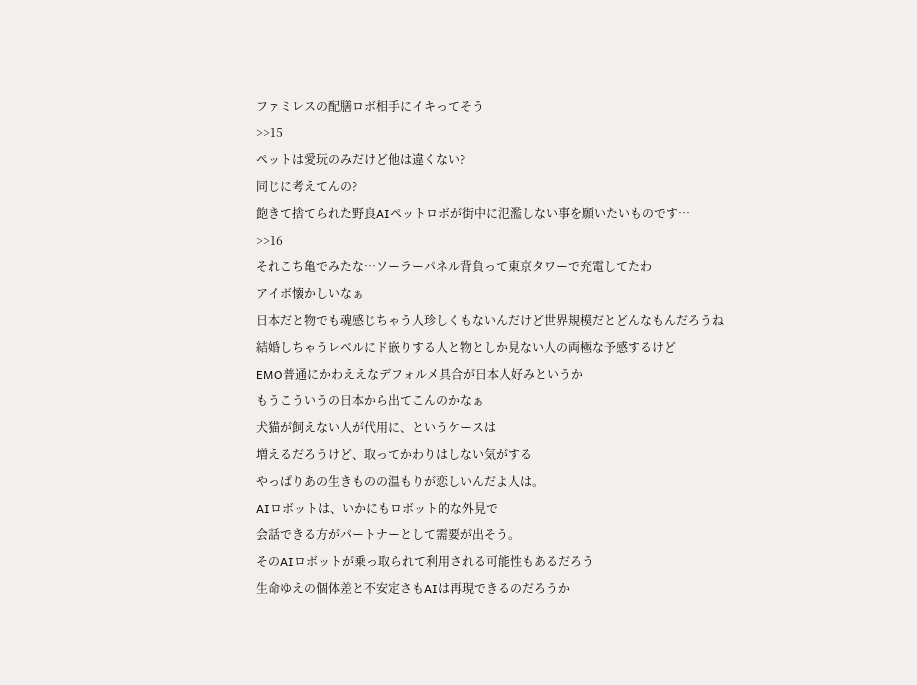ファミレスの配膳ロボ相手にイキってそう
>>15
ペットは愛玩のみだけど他は違くない?
同じに考えてんの?
飽きて捨てられた野良AIペットロボが街中に氾濫しない事を願いたいものです…
>>16
それこち亀でみたな…ソーラーパネル背負って東京タワーで充電してたわ
アイボ懐かしいなぁ
日本だと物でも魂感じちゃう人珍しくもないんだけど世界規模だとどんなもんだろうね
結婚しちゃうレベルにド嵌りする人と物としか見ない人の両極な予感するけど
EMO普通にかわええなデフォルメ具合が日本人好みというか
もうこういうの日本から出てこんのかなぁ
犬猫が飼えない人が代用に、というケースは
増えるだろうけど、取ってかわりはしない気がする
やっぱりあの生きものの温もりが恋しいんだよ人は。
AIロボットは、いかにもロボット的な外見で
会話できる方がパートナーとして需要が出そう。
そのAIロボットが乗っ取られて利用される可能性もあるだろう
生命ゆえの個体差と不安定さもAIは再現できるのだろうか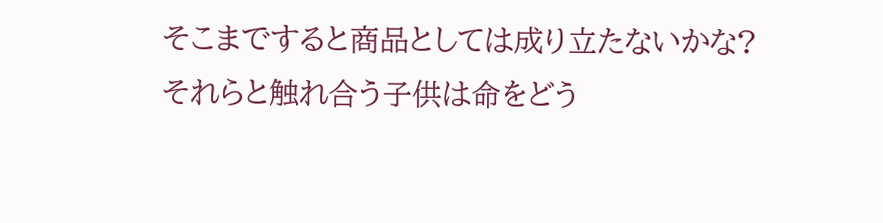そこまですると商品としては成り立たないかな?
それらと触れ合う子供は命をどう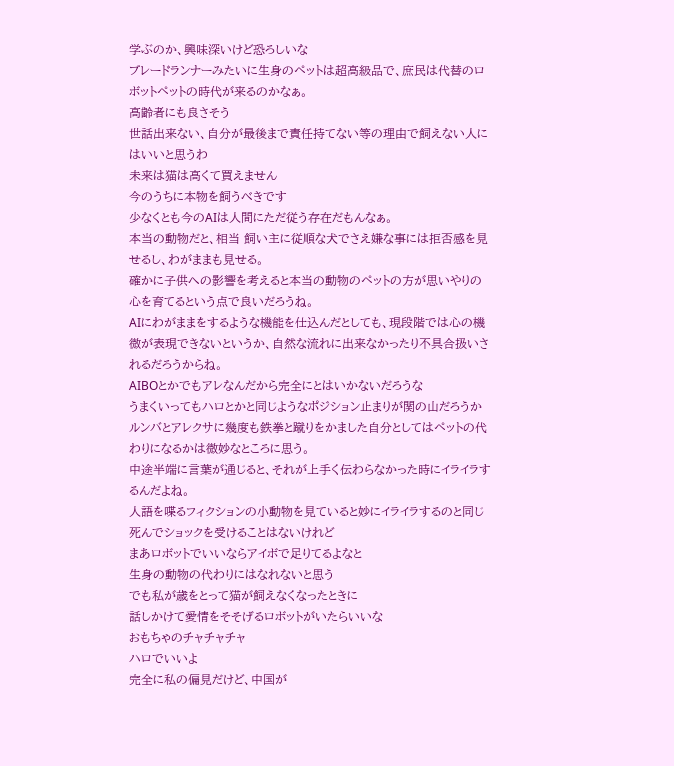学ぶのか、興味深いけど恐ろしいな
ブレードランナーみたいに生身のペットは超高級品で、庶民は代替のロボットペットの時代が来るのかなぁ。
高齢者にも良さそう
世話出来ない、自分が最後まで責任持てない等の理由で飼えない人にはいいと思うわ
未来は猫は高くて買えません
今のうちに本物を飼うべきです
少なくとも今のAIは人間にただ従う存在だもんなぁ。
本当の動物だと、相当 飼い主に従順な犬でさえ嫌な事には拒否感を見せるし、わがままも見せる。
確かに子供への影響を考えると本当の動物のペットの方が思いやりの心を育てるという点で良いだろうね。
AIにわがままをするような機能を仕込んだとしても、現段階では心の機微が表現できないというか、自然な流れに出来なかったり不具合扱いされるだろうからね。
AIBOとかでもアレなんだから完全にとはいかないだろうな
うまくいってもハロとかと同じようなポジション止まりが関の山だろうか
ルンバとアレクサに幾度も鉄拳と蹴りをかました自分としてはペットの代わりになるかは微妙なところに思う。
中途半端に言葉が通じると、それが上手く伝わらなかった時にイライラするんだよね。
人語を喋るフィクションの小動物を見ていると妙にイライラするのと同じ
死んでショックを受けることはないけれど
まあロボットでいいならアイボで足りてるよなと
生身の動物の代わりにはなれないと思う
でも私が歳をとって猫が飼えなくなったときに
話しかけて愛情をそそげるロボットがいたらいいな
おもちゃのチャチャチャ
ハロでいいよ
完全に私の偏見だけど、中国が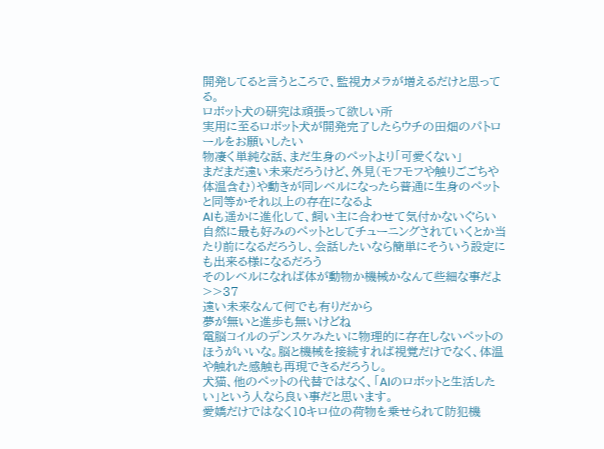開発してると言うところで、監視カメラが増えるだけと思ってる。
ロボット犬の研究は頑張って欲しい所
実用に至るロボット犬が開発完了したらウチの田畑のパトロールをお願いしたい
物凄く単純な話、まだ生身のペットより「可愛くない」
まだまだ遠い未来だろうけど、外見(モフモフや触りごごちや体温含む)や動きが同レベルになったら普通に生身のペットと同等かそれ以上の存在になるよ
AIも遥かに進化して、飼い主に合わせて気付かないぐらい自然に最も好みのペットとしてチューニングされていくとか当たり前になるだろうし、会話したいなら簡単にそういう設定にも出来る様になるだろう
そのレベルになれば体が動物か機械かなんて些細な事だよ
>>37
遠い未来なんて何でも有りだから
夢が無いと進歩も無いけどね
電脳コイルのデンスケみたいに物理的に存在しないペットのほうがいいな。脳と機械を接続すれば視覚だけでなく、体温や触れた感触も再現できるだろうし。
犬猫、他のペットの代替ではなく、「AIのロボットと生活したい」という人なら良い事だと思います。
愛嬌だけではなく10キロ位の荷物を乗せられて防犯機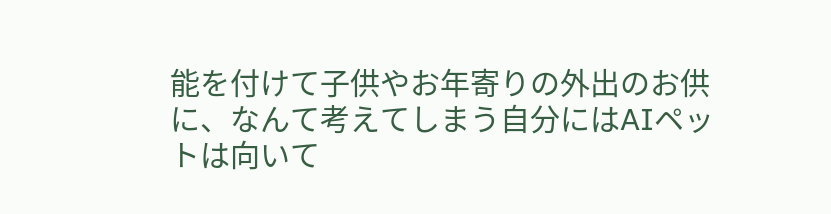能を付けて子供やお年寄りの外出のお供に、なんて考えてしまう自分にはAIペットは向いて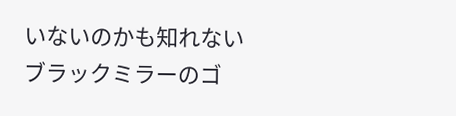いないのかも知れない
ブラックミラーのゴ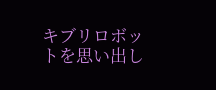キブリロボットを思い出し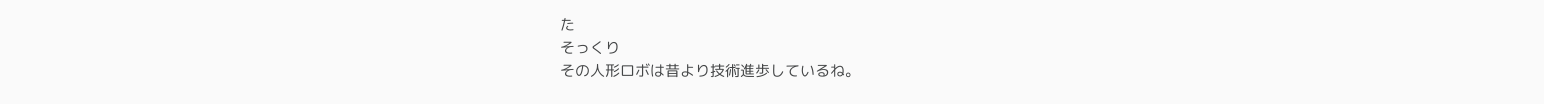た
そっくり
その人形ロボは昔より技術進歩しているね。